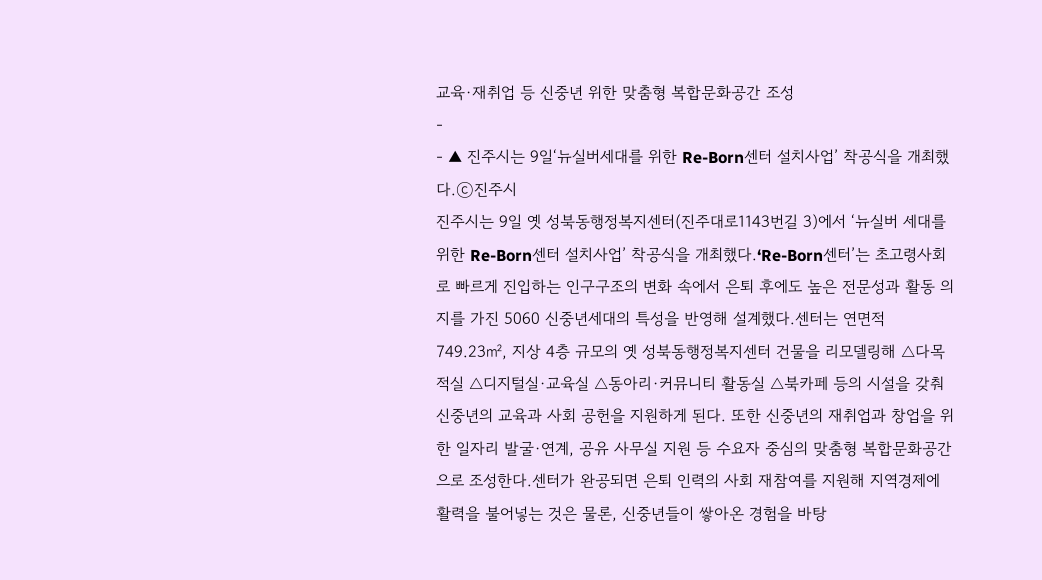교육·재취업 등 신중년 위한 맞춤형 복합문화공간 조성
-
- ▲ 진주시는 9일‘뉴실버세대를 위한 Re-Born센터 설치사업’ 착공식을 개최했다.ⓒ진주시
진주시는 9일 옛 성북동행정복지센터(진주대로1143번길 3)에서 ‘뉴실버 세대를 위한 Re-Born센터 설치사업’ 착공식을 개최했다.‘Re-Born센터’는 초고령사회로 빠르게 진입하는 인구구조의 변화 속에서 은퇴 후에도 높은 전문성과 활동 의지를 가진 5060 신중년세대의 특성을 반영해 설계했다.센터는 연면적 749.23㎡, 지상 4층 규모의 옛 성북동행정복지센터 건물을 리모델링해 △다목적실 △디지털실·교육실 △동아리·커뮤니티 활동실 △북카페 등의 시설을 갖춰 신중년의 교육과 사회 공헌을 지원하게 된다. 또한 신중년의 재취업과 창업을 위한 일자리 발굴·연계, 공유 사무실 지원 등 수요자 중심의 맞춤형 복합문화공간으로 조성한다.센터가 완공되면 은퇴 인력의 사회 재참여를 지원해 지역경제에 활력을 불어넣는 것은 물론, 신중년들이 쌓아온 경험을 바탕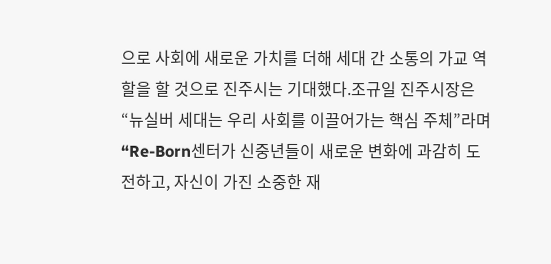으로 사회에 새로운 가치를 더해 세대 간 소통의 가교 역할을 할 것으로 진주시는 기대했다.조규일 진주시장은 “뉴실버 세대는 우리 사회를 이끌어가는 핵심 주체”라며 “Re-Born센터가 신중년들이 새로운 변화에 과감히 도전하고, 자신이 가진 소중한 재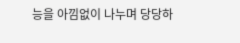능을 아낌없이 나누며 당당하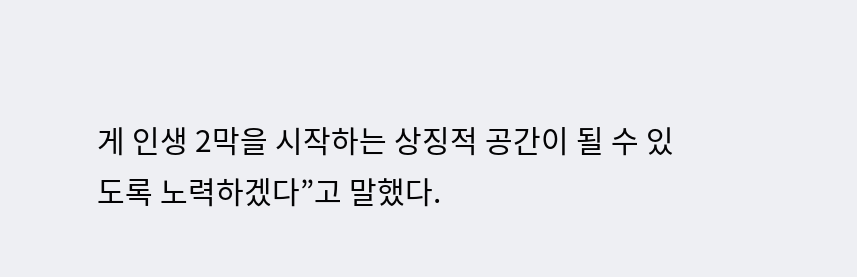게 인생 2막을 시작하는 상징적 공간이 될 수 있도록 노력하겠다”고 말했다.